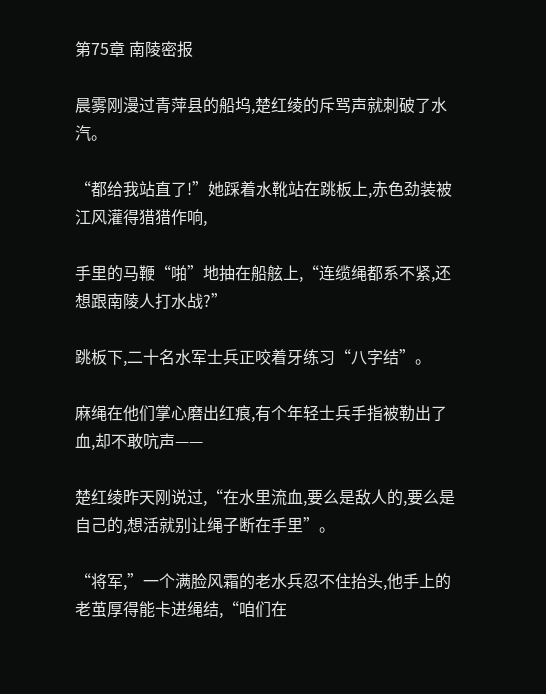第75章 南陵密报

晨雾刚漫过青萍县的船坞,楚红绫的斥骂声就刺破了水汽。

“都给我站直了!”她踩着水靴站在跳板上,赤色劲装被江风灌得猎猎作响,

手里的马鞭“啪”地抽在船舷上,“连缆绳都系不紧,还想跟南陵人打水战?”

跳板下,二十名水军士兵正咬着牙练习“八字结”。

麻绳在他们掌心磨出红痕,有个年轻士兵手指被勒出了血,却不敢吭声——

楚红绫昨天刚说过,“在水里流血,要么是敌人的,要么是自己的,想活就别让绳子断在手里”。

“将军,”一个满脸风霜的老水兵忍不住抬头,他手上的老茧厚得能卡进绳结,“咱们在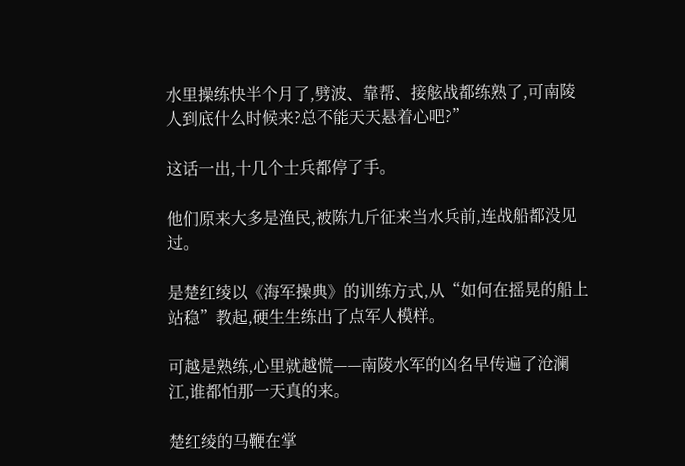水里操练快半个月了,劈波、靠帮、接舷战都练熟了,可南陵人到底什么时候来?总不能天天悬着心吧?”

这话一出,十几个士兵都停了手。

他们原来大多是渔民,被陈九斤征来当水兵前,连战船都没见过。

是楚红绫以《海军操典》的训练方式,从“如何在摇晃的船上站稳”教起,硬生生练出了点军人模样。

可越是熟练,心里就越慌——南陵水军的凶名早传遍了沧澜江,谁都怕那一天真的来。

楚红绫的马鞭在掌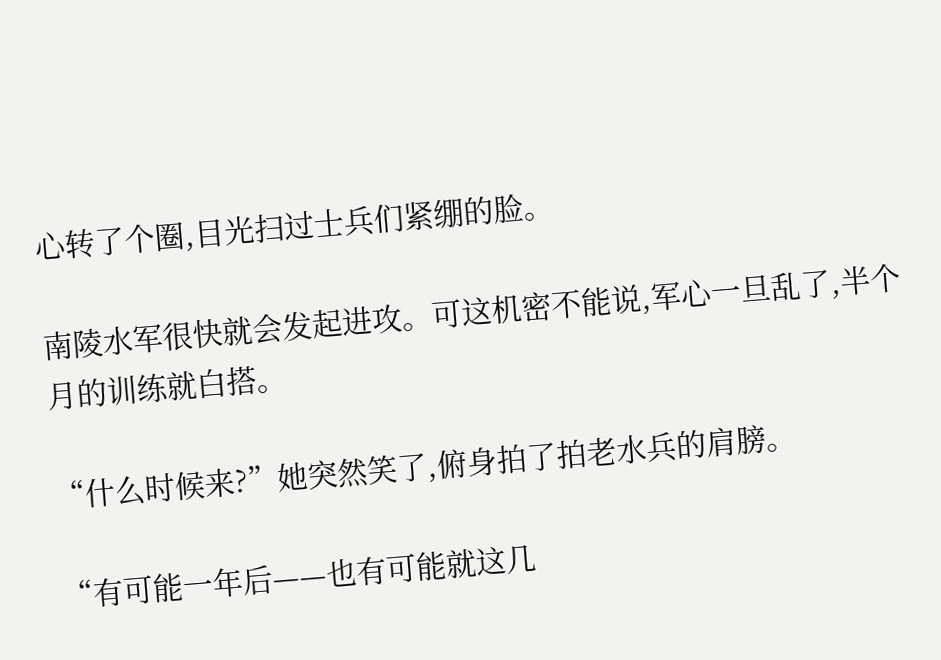心转了个圈,目光扫过士兵们紧绷的脸。

南陵水军很快就会发起进攻。可这机密不能说,军心一旦乱了,半个月的训练就白搭。

“什么时候来?”她突然笑了,俯身拍了拍老水兵的肩膀。

“有可能一年后——也有可能就这几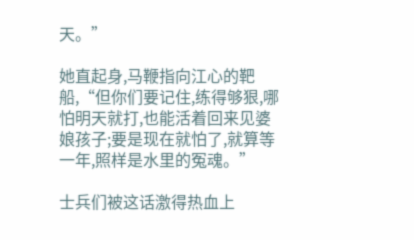天。”

她直起身,马鞭指向江心的靶船,“但你们要记住,练得够狠,哪怕明天就打,也能活着回来见婆娘孩子;要是现在就怕了,就算等一年,照样是水里的冤魂。”

士兵们被这话激得热血上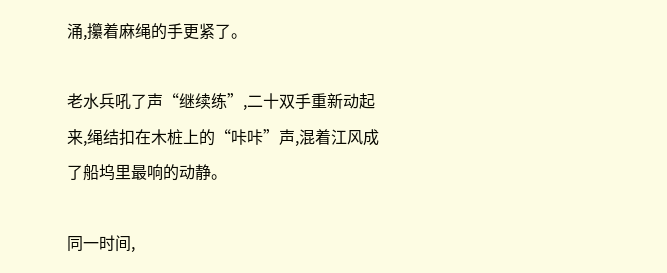涌,攥着麻绳的手更紧了。

老水兵吼了声“继续练”,二十双手重新动起来,绳结扣在木桩上的“咔咔”声,混着江风成了船坞里最响的动静。

同一时间,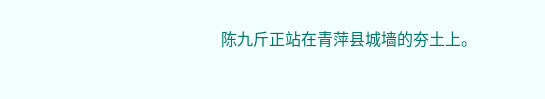陈九斤正站在青萍县城墙的夯土上。